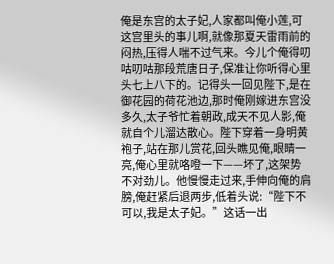俺是东宫的太子妃,人家都叫俺小莲,可这宫里头的事儿啊,就像那夏天雷雨前的闷热,压得人喘不过气来。今儿个俺得叨咕叨咕那段荒唐日子,保准让你听得心里头七上八下的。记得头一回见陛下,是在御花园的荷花池边,那时俺刚嫁进东宫没多久,太子爷忙着朝政,成天不见人影,俺就自个儿溜达散心。陛下穿着一身明黄袍子,站在那儿赏花,回头瞧见俺,眼睛一亮,俺心里就咯噔一下——坏了,这架势不对劲儿。他慢慢走过来,手伸向俺的肩膀,俺赶紧后退两步,低着头说:“陛下不可以,我是太子妃。”这话一出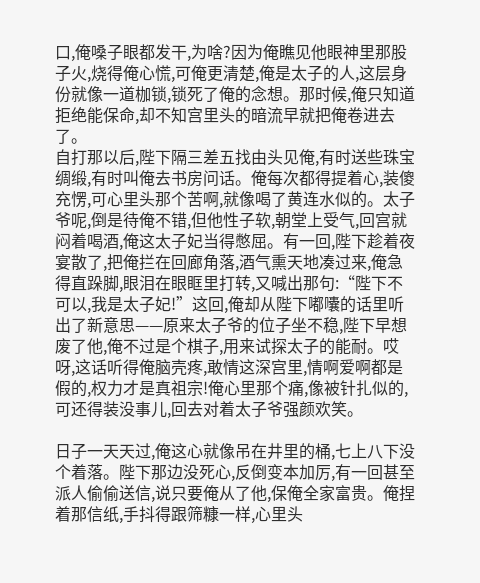口,俺嗓子眼都发干,为啥?因为俺瞧见他眼神里那股子火,烧得俺心慌,可俺更清楚,俺是太子的人,这层身份就像一道枷锁,锁死了俺的念想。那时候,俺只知道拒绝能保命,却不知宫里头的暗流早就把俺卷进去了。
自打那以后,陛下隔三差五找由头见俺,有时送些珠宝绸缎,有时叫俺去书房问话。俺每次都得提着心,装傻充愣,可心里头那个苦啊,就像喝了黄连水似的。太子爷呢,倒是待俺不错,但他性子软,朝堂上受气,回宫就闷着喝酒,俺这太子妃当得憋屈。有一回,陛下趁着夜宴散了,把俺拦在回廊角落,酒气熏天地凑过来,俺急得直跺脚,眼泪在眼眶里打转,又喊出那句:“陛下不可以,我是太子妃!”这回,俺却从陛下嘟囔的话里听出了新意思——原来太子爷的位子坐不稳,陛下早想废了他,俺不过是个棋子,用来试探太子的能耐。哎呀,这话听得俺脑壳疼,敢情这深宫里,情啊爱啊都是假的,权力才是真祖宗!俺心里那个痛,像被针扎似的,可还得装没事儿,回去对着太子爷强颜欢笑。

日子一天天过,俺这心就像吊在井里的桶,七上八下没个着落。陛下那边没死心,反倒变本加厉,有一回甚至派人偷偷送信,说只要俺从了他,保俺全家富贵。俺捏着那信纸,手抖得跟筛糠一样,心里头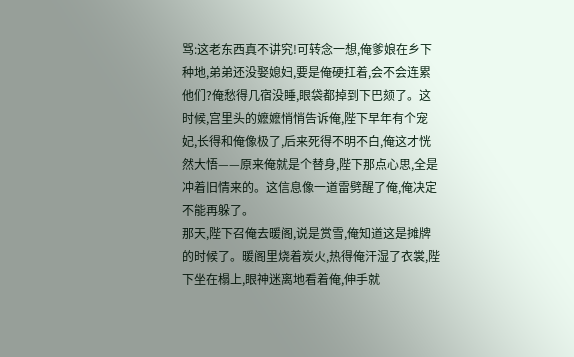骂:这老东西真不讲究!可转念一想,俺爹娘在乡下种地,弟弟还没娶媳妇,要是俺硬扛着,会不会连累他们?俺愁得几宿没睡,眼袋都掉到下巴颏了。这时候,宫里头的嬷嬷悄悄告诉俺,陛下早年有个宠妃,长得和俺像极了,后来死得不明不白,俺这才恍然大悟——原来俺就是个替身,陛下那点心思,全是冲着旧情来的。这信息像一道雷劈醒了俺,俺决定不能再躲了。
那天,陛下召俺去暖阁,说是赏雪,俺知道这是摊牌的时候了。暖阁里烧着炭火,热得俺汗湿了衣裳,陛下坐在榻上,眼神迷离地看着俺,伸手就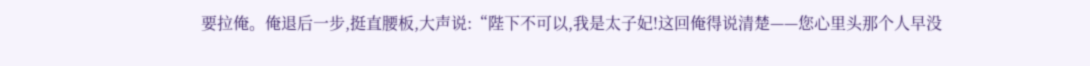要拉俺。俺退后一步,挺直腰板,大声说:“陛下不可以,我是太子妃!这回俺得说清楚——您心里头那个人早没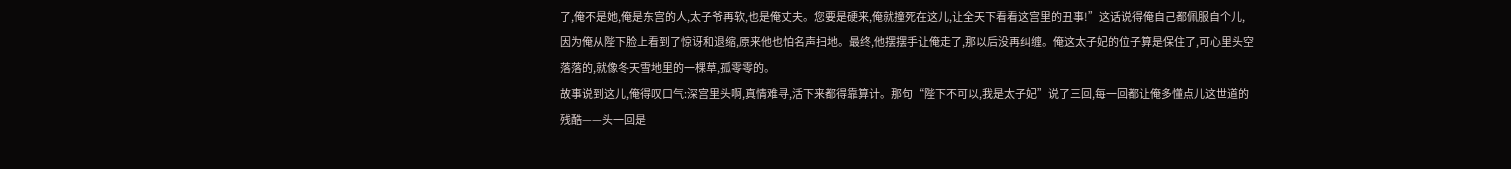了,俺不是她,俺是东宫的人,太子爷再软,也是俺丈夫。您要是硬来,俺就撞死在这儿,让全天下看看这宫里的丑事!”这话说得俺自己都佩服自个儿,因为俺从陛下脸上看到了惊讶和退缩,原来他也怕名声扫地。最终,他摆摆手让俺走了,那以后没再纠缠。俺这太子妃的位子算是保住了,可心里头空落落的,就像冬天雪地里的一棵草,孤零零的。
故事说到这儿,俺得叹口气:深宫里头啊,真情难寻,活下来都得靠算计。那句“陛下不可以,我是太子妃”说了三回,每一回都让俺多懂点儿这世道的残酷——头一回是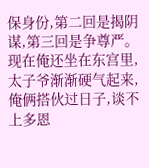保身份,第二回是揭阴谋,第三回是争尊严。现在俺还坐在东宫里,太子爷渐渐硬气起来,俺俩搭伙过日子,谈不上多恩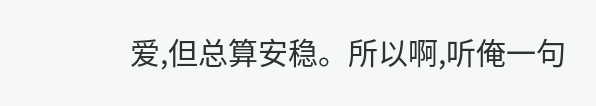爱,但总算安稳。所以啊,听俺一句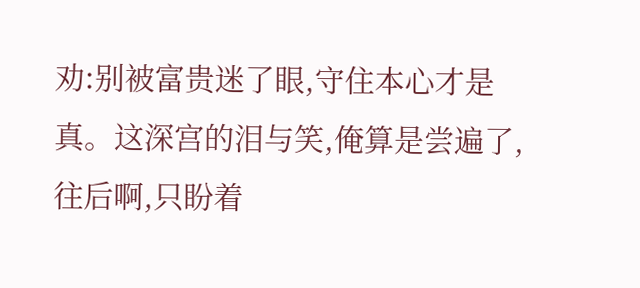劝:别被富贵迷了眼,守住本心才是真。这深宫的泪与笑,俺算是尝遍了,往后啊,只盼着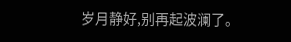岁月静好,别再起波澜了。